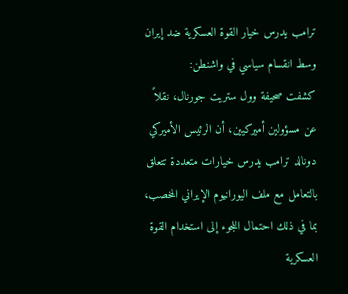ترامب يدرس خيار القوة العسكرية ضد إيران وسط انقسام سياسي في واشنطن:
كشفت صحيفة وول ستريت جورنال، نقلاً عن مسؤولين أميركيين، أن الرئيس الأميركي دونالد ترامب يدرس خيارات متعددة تتعلق بالتعامل مع ملف اليورانيوم الإيراني المخصب، بما في ذلك احتمال اللجوء إلى استخدام القوة العسكرية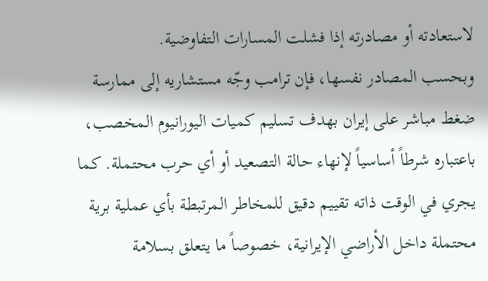لاستعادته أو مصادرته إذا فشلت المسارات التفاوضية.
وبحسب المصادر نفسها، فإن ترامب وجّه مستشاريه إلى ممارسة ضغط مباشر على إيران بهدف تسليم كميات اليورانيوم المخصب، باعتباره شرطاً أساسياً لإنهاء حالة التصعيد أو أي حرب محتملة. كما يجري في الوقت ذاته تقييم دقيق للمخاطر المرتبطة بأي عملية برية محتملة داخل الأراضي الإيرانية، خصوصاً ما يتعلق بسلامة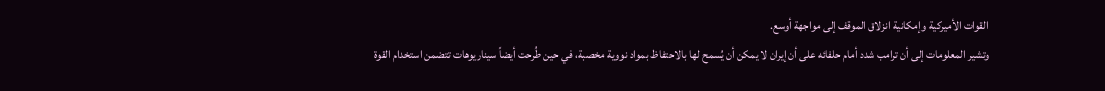القوات الأميركية وإمكانية انزلاق الموقف إلى مواجهة أوسع.
وتشير المعلومات إلى أن ترامب شدد أمام حلفائه على أن إيران لا يمكن أن يُسمح لها بالاحتفاظ بمواد نووية مخصبة، في حين طُرحت أيضاً سيناريوهات تتضمن استخدام القوة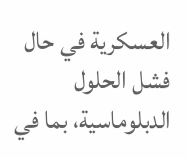العسكرية في حال فشل الحلول الدبلوماسية، بما في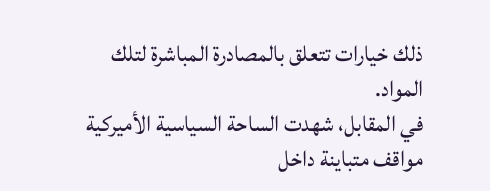ذلك خيارات تتعلق بالمصادرة المباشرة لتلك المواد.
في المقابل، شهدت الساحة السياسية الأميركية مواقف متباينة داخل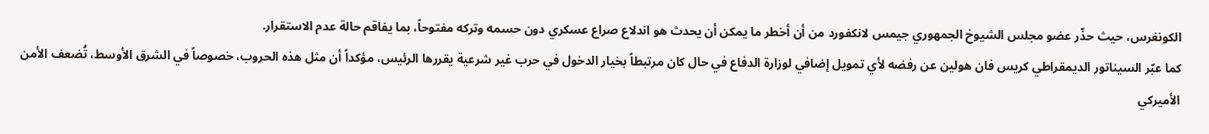الكونغرس، حيث حذّر عضو مجلس الشيوخ الجمهوري جيمس لانكفورد من أن أخطر ما يمكن أن يحدث هو اندلاع صراع عسكري دون حسمه وتركه مفتوحاً، بما يفاقم حالة عدم الاستقرار.
كما عبّر السيناتور الديمقراطي كريس فان هولين عن رفضه لأي تمويل إضافي لوزارة الدفاع في حال كان مرتبطاً بخيار الدخول في حرب غير شرعية يقررها الرئيس، مؤكداً أن مثل هذه الحروب، خصوصاً في الشرق الأوسط، تُضعف الأمن الأميركي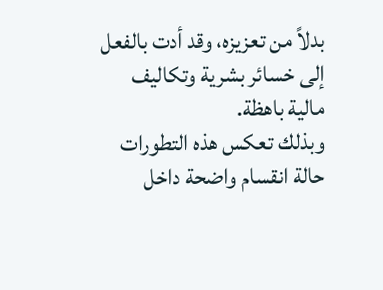بدلاً من تعزيزه، وقد أدت بالفعل إلى خسائر بشرية وتكاليف مالية باهظة.
وبذلك تعكس هذه التطورات حالة انقسام واضحة داخل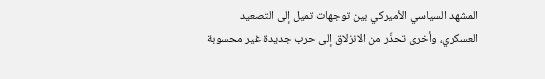المشهد السياسي الأميركي بين توجهات تميل إلى التصعيد العسكري، وأخرى تحذّر من الانزلاق إلى حرب جديدة غير محسوبة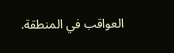العواقب في المنطقة.